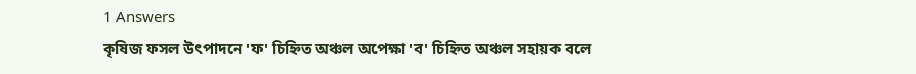1 Answers
কৃষিজ ফসল উৎপাদনে 'ফ' চিহ্নিত অঞ্চল অপেক্ষা 'ব' চিহ্নিত অঞ্চল সহায়ক বলে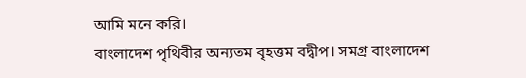আমি মনে করি।
বাংলাদেশ পৃথিবীর অন্যতম বৃহত্তম বদ্বীপ। সমগ্র বাংলাদেশ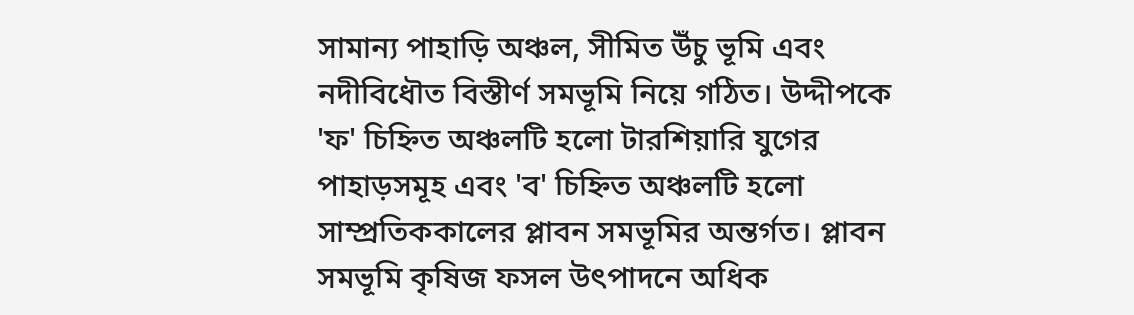সামান্য পাহাড়ি অঞ্চল, সীমিত উঁচু ভূমি এবং নদীবিধৌত বিস্তীর্ণ সমভূমি নিয়ে গঠিত। উদ্দীপকে 'ফ' চিহ্নিত অঞ্চলটি হলো টারশিয়ারি যুগের পাহাড়সমূহ এবং 'ব' চিহ্নিত অঞ্চলটি হলো সাম্প্রতিককালের প্লাবন সমভূমির অন্তর্গত। প্লাবন সমভূমি কৃষিজ ফসল উৎপাদনে অধিক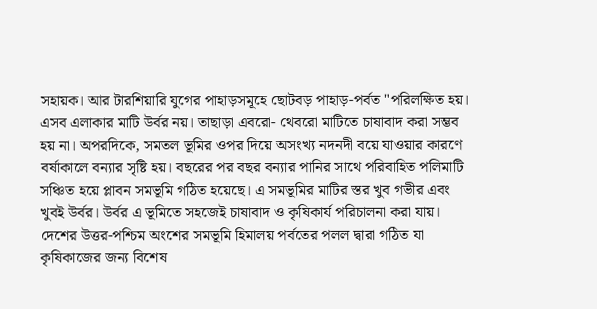সহায়ক। আর টারশিয়ারি যুগের পাহাড়সমূহে ছোটবড় পাহাড়-পর্বত "পরিলক্ষিত হয়। এসব এলাকার মাটি উর্বর নয়। তাছাড়া এবরো- থেবরো মাটিতে চাষাবাদ করা সম্ভব হয় না। অপরদিকে, সমতল ভূমির ওপর দিয়ে অসংখ্য নদনদী বয়ে যাওয়ার কারণে বর্ষাকালে বন্যার সৃষ্টি হয়। বছরের পর বছর বন্যার পানির সাথে পরিবাহিত পলিমাটি সঞ্চিত হয়ে প্লাবন সমভূমি গঠিত হয়েছে। এ সমভূমির মাটির স্তর খুব গভীর এবং খুবই উর্বর। উর্বর এ ভূমিতে সহজেই চাষাবাদ ও কৃষিকার্য পরিচালনা করা যায়। দেশের উত্তর-পশ্চিম অংশের সমভূমি হিমালয় পর্বতের পলল দ্বারা গঠিত যা কৃষিকাজের জন্য বিশেষ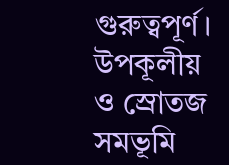গুরুত্বপূর্ণ। উপকূলীয় ও স্রোতজ সমভূমি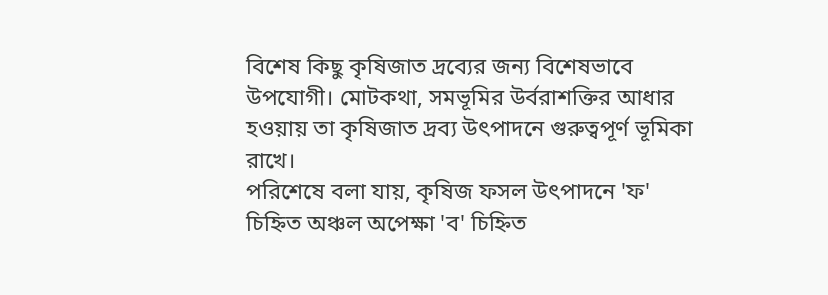বিশেষ কিছু কৃষিজাত দ্রব্যের জন্য বিশেষভাবে উপযোগী। মোটকথা, সমভূমির উর্বরাশক্তির আধার হওয়ায় তা কৃষিজাত দ্রব্য উৎপাদনে গুরুত্বপূর্ণ ভূমিকা রাখে।
পরিশেষে বলা যায়, কৃষিজ ফসল উৎপাদনে 'ফ' চিহ্নিত অঞ্চল অপেক্ষা 'ব' চিহ্নিত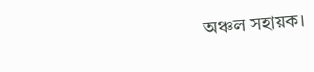অঞ্চল সহায়ক।